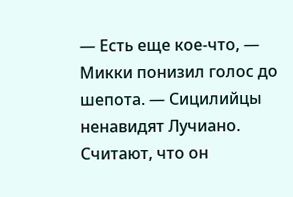— Есть еще кое-что, — Микки понизил голос до шепота. — Сицилийцы ненавидят Лучиано. Считают, что он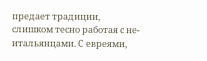предает традиции, слишком тесно работая с не-итальянцами. С евреями,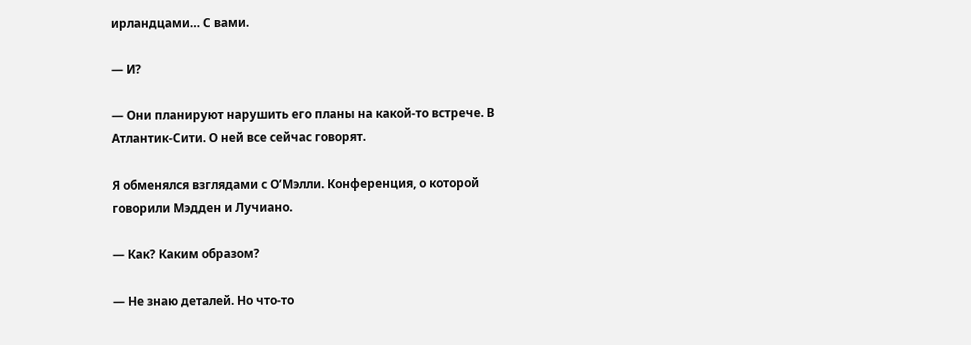ирландцами… С вами.

— И?

— Они планируют нарушить его планы на какой-то встрече. В Атлантик-Сити. О ней все сейчас говорят.

Я обменялся взглядами с О’Мэлли. Конференция, о которой говорили Мэдден и Лучиано.

— Как? Каким образом?

— Не знаю деталей. Но что-то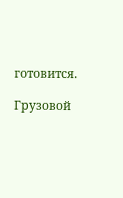готовится.

Грузовой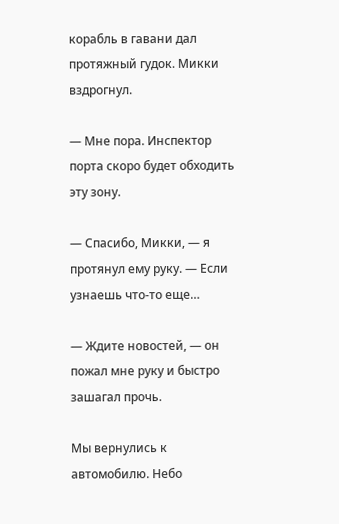корабль в гавани дал протяжный гудок. Микки вздрогнул.

— Мне пора. Инспектор порта скоро будет обходить эту зону.

— Спасибо, Микки, — я протянул ему руку. — Если узнаешь что-то еще…

— Ждите новостей, — он пожал мне руку и быстро зашагал прочь.

Мы вернулись к автомобилю. Небо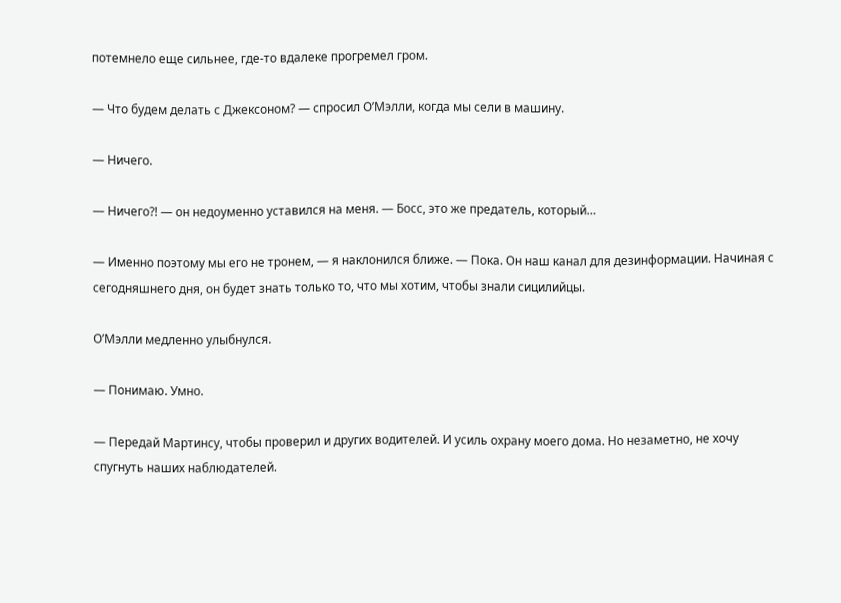потемнело еще сильнее, где-то вдалеке прогремел гром.

— Что будем делать с Джексоном? — спросил О’Мэлли, когда мы сели в машину.

— Ничего.

— Ничего⁈ — он недоуменно уставился на меня. — Босс, это же предатель, который…

— Именно поэтому мы его не тронем, — я наклонился ближе. — Пока. Он наш канал для дезинформации. Начиная с сегодняшнего дня, он будет знать только то, что мы хотим, чтобы знали сицилийцы.

О’Мэлли медленно улыбнулся.

— Понимаю. Умно.

— Передай Мартинсу, чтобы проверил и других водителей. И усиль охрану моего дома. Но незаметно, не хочу спугнуть наших наблюдателей.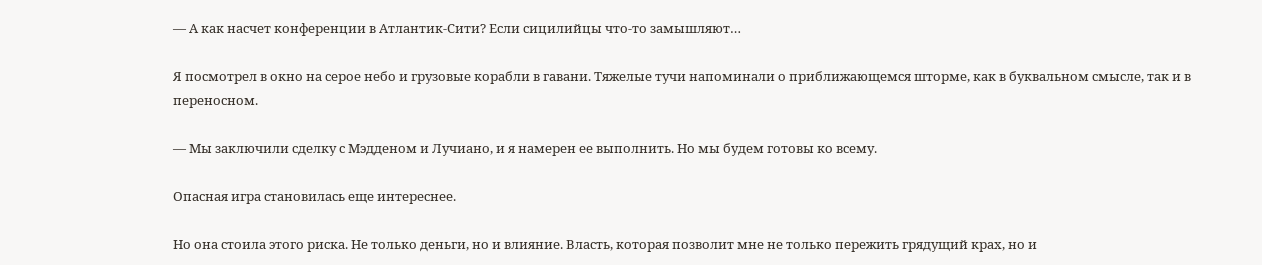— А как насчет конференции в Атлантик-Сити? Если сицилийцы что-то замышляют…

Я посмотрел в окно на серое небо и грузовые корабли в гавани. Тяжелые тучи напоминали о приближающемся шторме, как в буквальном смысле, так и в переносном.

— Мы заключили сделку с Мэдденом и Лучиано, и я намерен ее выполнить. Но мы будем готовы ко всему.

Опасная игра становилась еще интереснее.

Но она стоила этого риска. Не только деньги, но и влияние. Власть, которая позволит мне не только пережить грядущий крах, но и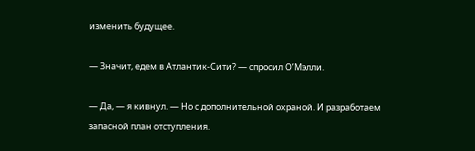изменить будущее.

— Значит, едем в Атлантик-Сити? — спросил О’Мэлли.

— Да, — я кивнул. — Но с дополнительной охраной. И разработаем запасной план отступления.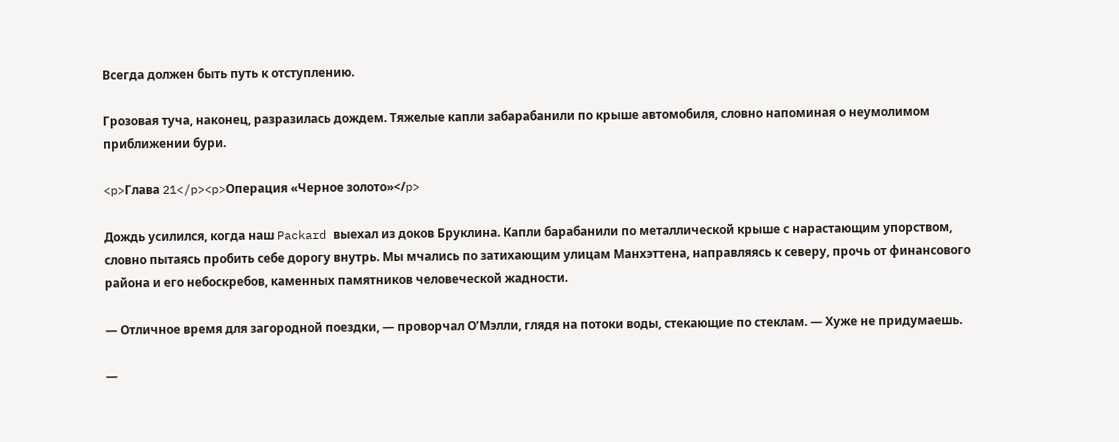Всегда должен быть путь к отступлению.

Грозовая туча, наконец, разразилась дождем. Тяжелые капли забарабанили по крыше автомобиля, словно напоминая о неумолимом приближении бури.

<p>Глава 21</p><p>Операция «Черное золото»</p>

Дождь усилился, когда наш Packard выехал из доков Бруклина. Капли барабанили по металлической крыше с нарастающим упорством, словно пытаясь пробить себе дорогу внутрь. Мы мчались по затихающим улицам Манхэттена, направляясь к северу, прочь от финансового района и его небоскребов, каменных памятников человеческой жадности.

— Отличное время для загородной поездки, — проворчал О’Мэлли, глядя на потоки воды, стекающие по стеклам. — Хуже не придумаешь.

—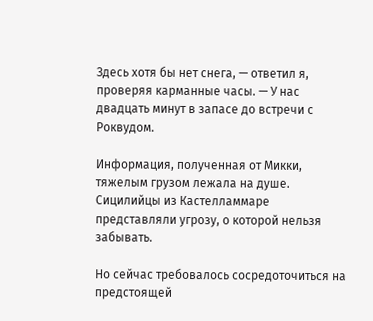Здесь хотя бы нет снега, — ответил я, проверяя карманные часы. — У нас двадцать минут в запасе до встречи с Роквудом.

Информация, полученная от Микки, тяжелым грузом лежала на душе. Сицилийцы из Кастелламмаре представляли угрозу, о которой нельзя забывать.

Но сейчас требовалось сосредоточиться на предстоящей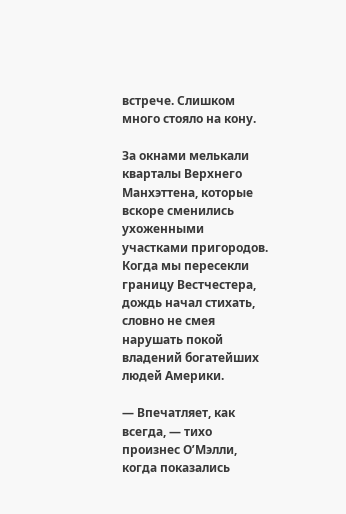встрече. Слишком много стояло на кону.

За окнами мелькали кварталы Верхнего Манхэттена, которые вскоре сменились ухоженными участками пригородов. Когда мы пересекли границу Вестчестера, дождь начал стихать, словно не смея нарушать покой владений богатейших людей Америки.

— Впечатляет, как всегда, — тихо произнес О’Мэлли, когда показались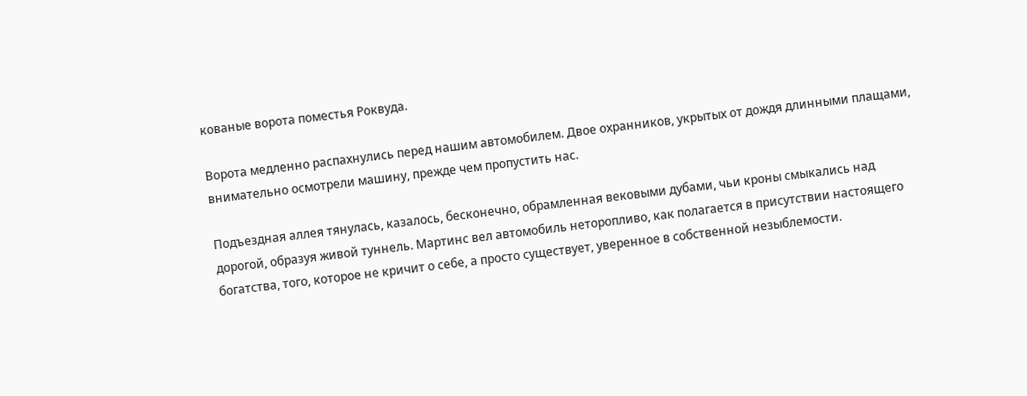кованые ворота поместья Роквуда.

Ворота медленно распахнулись перед нашим автомобилем. Двое охранников, укрытых от дождя длинными плащами, внимательно осмотрели машину, прежде чем пропустить нас.

Подъездная аллея тянулась, казалось, бесконечно, обрамленная вековыми дубами, чьи кроны смыкались над дорогой, образуя живой туннель. Мартинс вел автомобиль неторопливо, как полагается в присутствии настоящего богатства, того, которое не кричит о себе, а просто существует, уверенное в собственной незыблемости.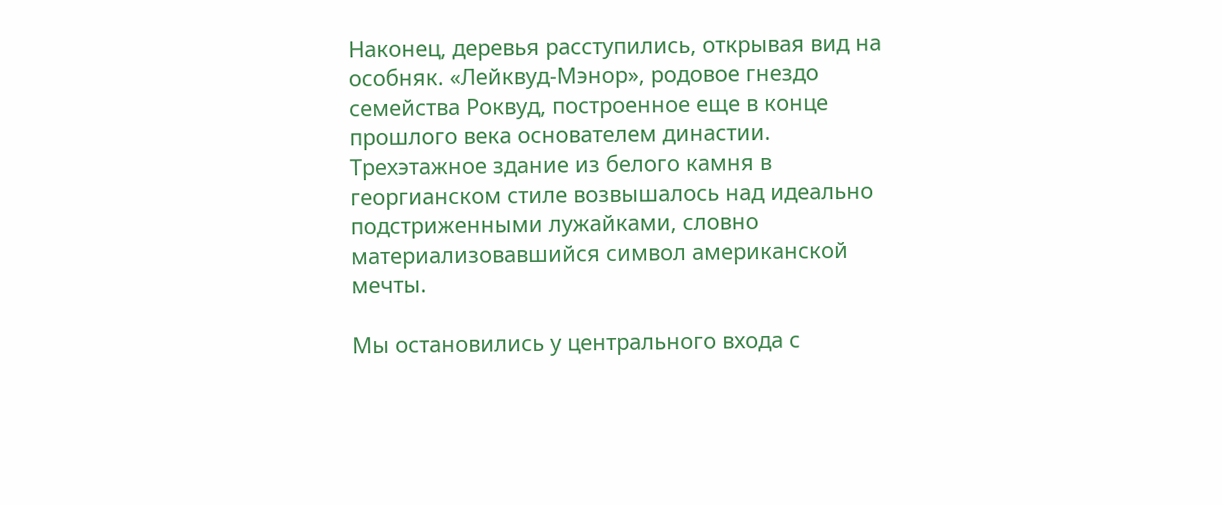Наконец, деревья расступились, открывая вид на особняк. «Лейквуд-Мэнор», родовое гнездо семейства Роквуд, построенное еще в конце прошлого века основателем династии. Трехэтажное здание из белого камня в георгианском стиле возвышалось над идеально подстриженными лужайками, словно материализовавшийся символ американской мечты.

Мы остановились у центрального входа с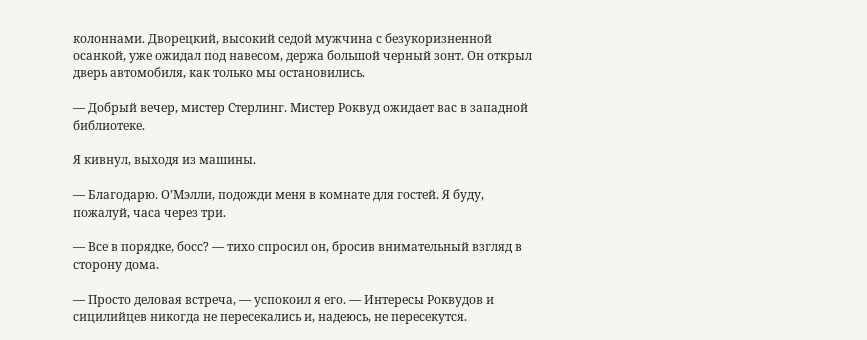колоннами. Дворецкий, высокий седой мужчина с безукоризненной осанкой, уже ожидал под навесом, держа большой черный зонт. Он открыл дверь автомобиля, как только мы остановились.

— Добрый вечер, мистер Стерлинг. Мистер Роквуд ожидает вас в западной библиотеке.

Я кивнул, выходя из машины.

— Благодарю. О’Мэлли, подожди меня в комнате для гостей. Я буду, пожалуй, часа через три.

— Все в порядке, босс? — тихо спросил он, бросив внимательный взгляд в сторону дома.

— Просто деловая встреча, — успокоил я его. — Интересы Роквудов и сицилийцев никогда не пересекались и, надеюсь, не пересекутся.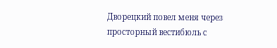Дворецкий повел меня через просторный вестибюль с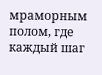мраморным полом, где каждый шаг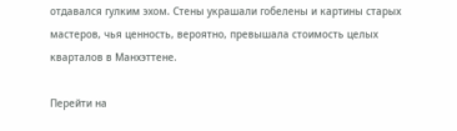отдавался гулким эхом. Стены украшали гобелены и картины старых мастеров, чья ценность, вероятно, превышала стоимость целых кварталов в Манхэттене.

Перейти на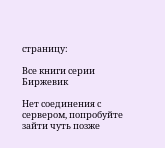страницу:

Все книги серии Биржевик

Нет соединения с сервером, попробуйте зайти чуть позже